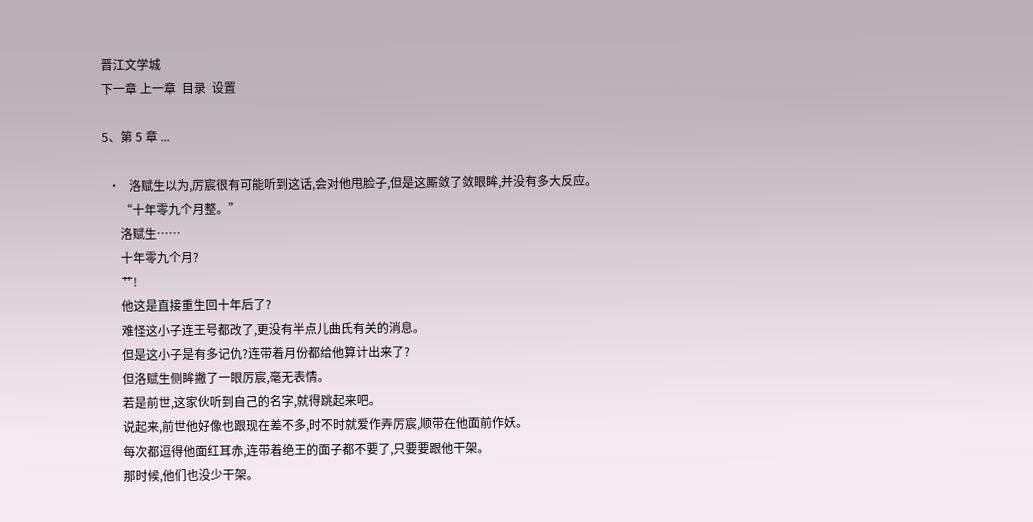晋江文学城
下一章 上一章  目录  设置

5、第 5 章 ...

  •   洛赋生以为,厉宸很有可能听到这话,会对他甩脸子,但是这厮敛了敛眼眸,并没有多大反应。
      “十年零九个月整。”
      洛赋生……
      十年零九个月?
      艹!
      他这是直接重生回十年后了?
      难怪这小子连王号都改了,更没有半点儿曲氏有关的消息。
      但是这小子是有多记仇?连带着月份都给他算计出来了?
      但洛赋生侧眸撇了一眼厉宸,毫无表情。
      若是前世,这家伙听到自己的名字,就得跳起来吧。
      说起来,前世他好像也跟现在差不多,时不时就爱作弄厉宸,顺带在他面前作妖。
      每次都逗得他面红耳赤,连带着绝王的面子都不要了,只要要跟他干架。
      那时候,他们也没少干架。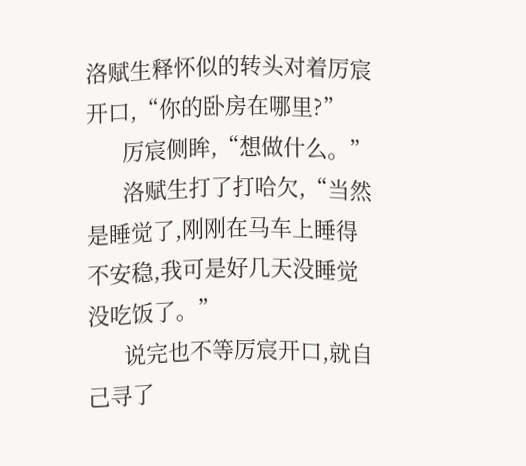洛赋生释怀似的转头对着厉宸开口,“你的卧房在哪里?”
      厉宸侧眸,“想做什么。”
      洛赋生打了打哈欠,“当然是睡觉了,刚刚在马车上睡得不安稳,我可是好几天没睡觉没吃饭了。”
      说完也不等厉宸开口,就自己寻了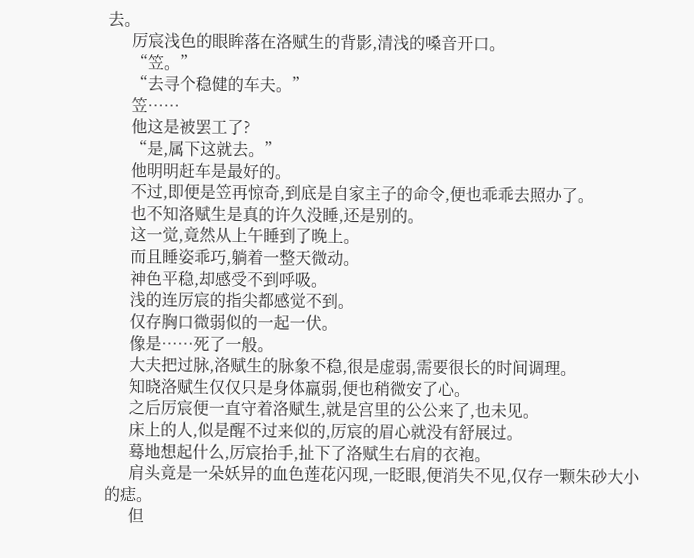去。
      厉宸浅色的眼眸落在洛赋生的背影,清浅的嗓音开口。
      “笠。”
      “去寻个稳健的车夫。”
      笠……
      他这是被罢工了?
      “是,属下这就去。”
      他明明赶车是最好的。
      不过,即便是笠再惊奇,到底是自家主子的命令,便也乖乖去照办了。
      也不知洛赋生是真的许久没睡,还是别的。
      这一觉,竟然从上午睡到了晚上。
      而且睡姿乖巧,躺着一整天微动。
      神色平稳,却感受不到呼吸。
      浅的连厉宸的指尖都感觉不到。
      仅存胸口微弱似的一起一伏。
      像是……死了一般。
      大夫把过脉,洛赋生的脉象不稳,很是虚弱,需要很长的时间调理。
      知晓洛赋生仅仅只是身体羸弱,便也稍微安了心。
      之后厉宸便一直守着洛赋生,就是宫里的公公来了,也未见。
      床上的人,似是醒不过来似的,厉宸的眉心就没有舒展过。
      蓦地想起什么,厉宸抬手,扯下了洛赋生右肩的衣袍。
      肩头竟是一朵妖异的血色莲花闪现,一眨眼,便消失不见,仅存一颗朱砂大小的痣。
      但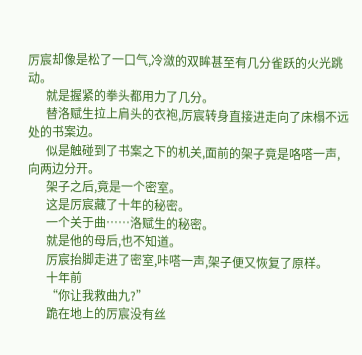厉宸却像是松了一口气,冷潋的双眸甚至有几分雀跃的火光跳动。
      就是握紧的拳头都用力了几分。
      替洛赋生拉上肩头的衣袍,厉宸转身直接进走向了床榻不远处的书案边。
      似是触碰到了书案之下的机关,面前的架子竟是咯嗒一声,向两边分开。
      架子之后,竟是一个密室。
      这是厉宸藏了十年的秘密。
      一个关于曲……洛赋生的秘密。
      就是他的母后,也不知道。
      厉宸抬脚走进了密室,咔嗒一声,架子便又恢复了原样。
      十年前
      “你让我救曲九?”
      跪在地上的厉宸没有丝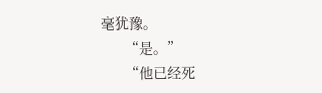毫犹豫。
      “是。”
      “他已经死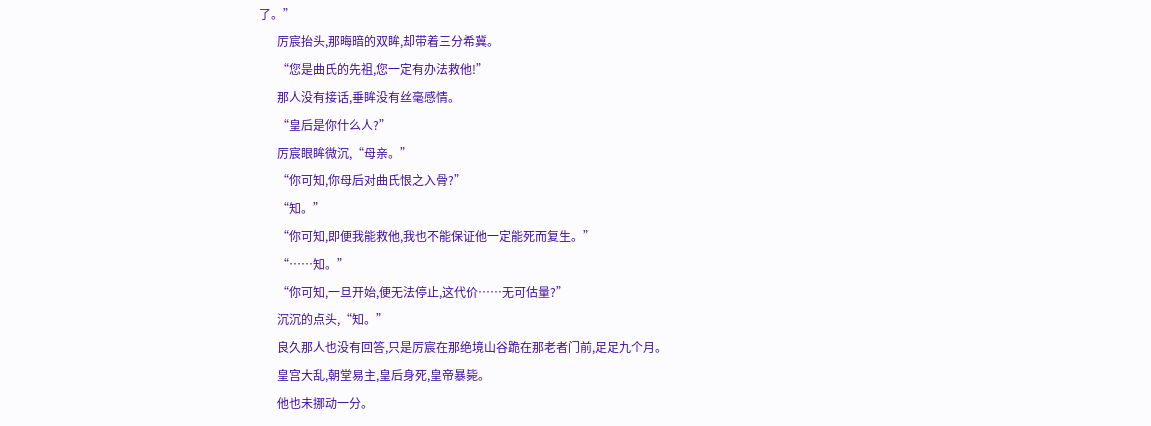了。”
      厉宸抬头,那晦暗的双眸,却带着三分希冀。
      “您是曲氏的先祖,您一定有办法救他!”
      那人没有接话,垂眸没有丝毫感情。
      “皇后是你什么人?”
      厉宸眼眸微沉,“母亲。”
      “你可知,你母后对曲氏恨之入骨?”
      “知。”
      “你可知,即便我能救他,我也不能保证他一定能死而复生。”
      “……知。”
      “你可知,一旦开始,便无法停止,这代价……无可估量?”
      沉沉的点头,“知。”
      良久那人也没有回答,只是厉宸在那绝境山谷跪在那老者门前,足足九个月。
      皇宫大乱,朝堂易主,皇后身死,皇帝暴毙。
      他也未挪动一分。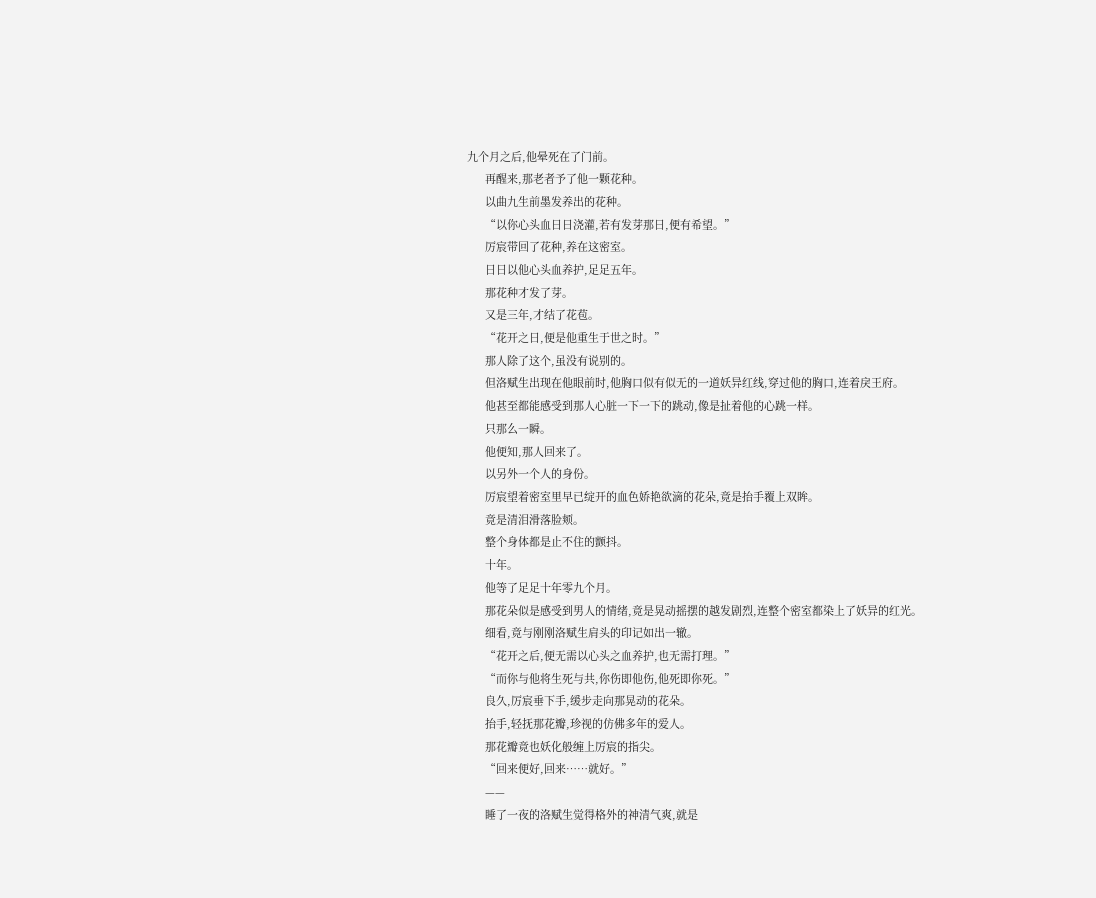九个月之后,他晕死在了门前。
      再醒来,那老者予了他一颗花种。
      以曲九生前墨发养出的花种。
      “以你心头血日日浇灌,若有发芽那日,便有希望。”
      厉宸带回了花种,养在这密室。
      日日以他心头血养护,足足五年。
      那花种才发了芽。
      又是三年,才结了花苞。
      “花开之日,便是他重生于世之时。”
      那人除了这个,虽没有说别的。
      但洛赋生出现在他眼前时,他胸口似有似无的一道妖异红线,穿过他的胸口,连着戾王府。
      他甚至都能感受到那人心脏一下一下的跳动,像是扯着他的心跳一样。
      只那么一瞬。
      他便知,那人回来了。
      以另外一个人的身份。
      厉宸望着密室里早已绽开的血色娇艳欲滴的花朵,竟是抬手覆上双眸。
      竟是清泪滑落脸颊。
      整个身体都是止不住的颤抖。
      十年。
      他等了足足十年零九个月。
      那花朵似是感受到男人的情绪,竟是晃动摇摆的越发剧烈,连整个密室都染上了妖异的红光。
      细看,竟与刚刚洛赋生肩头的印记如出一辙。
      “花开之后,便无需以心头之血养护,也无需打理。”
      “而你与他将生死与共,你伤即他伤,他死即你死。”
      良久,厉宸垂下手,缓步走向那晃动的花朵。
      抬手,轻抚那花瓣,珍视的仿佛多年的爱人。
      那花瓣竟也妖化般缠上厉宸的指尖。
      “回来便好,回来……就好。”
      ——
      睡了一夜的洛赋生觉得格外的神清气爽,就是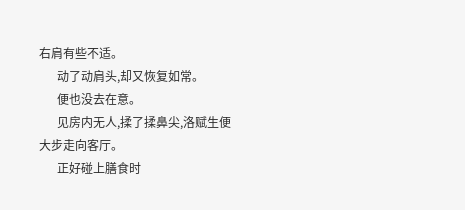右肩有些不适。
      动了动肩头,却又恢复如常。
      便也没去在意。
      见房内无人,揉了揉鼻尖,洛赋生便大步走向客厅。
      正好碰上膳食时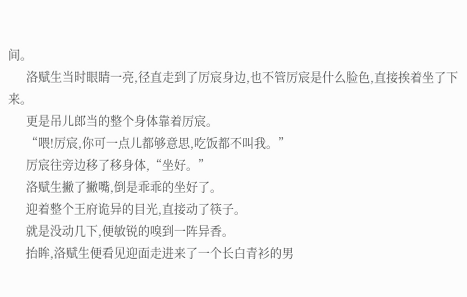间。
      洛赋生当时眼睛一亮,径直走到了厉宸身边,也不管厉宸是什么脸色,直接挨着坐了下来。
      更是吊儿郎当的整个身体靠着厉宸。
      “喂!厉宸,你可一点儿都够意思,吃饭都不叫我。”
      厉宸往旁边移了移身体,“坐好。”
      洛赋生撇了撇嘴,倒是乖乖的坐好了。
      迎着整个王府诡异的目光,直接动了筷子。
      就是没动几下,便敏锐的嗅到一阵异香。
      抬眸,洛赋生便看见迎面走进来了一个长白青衫的男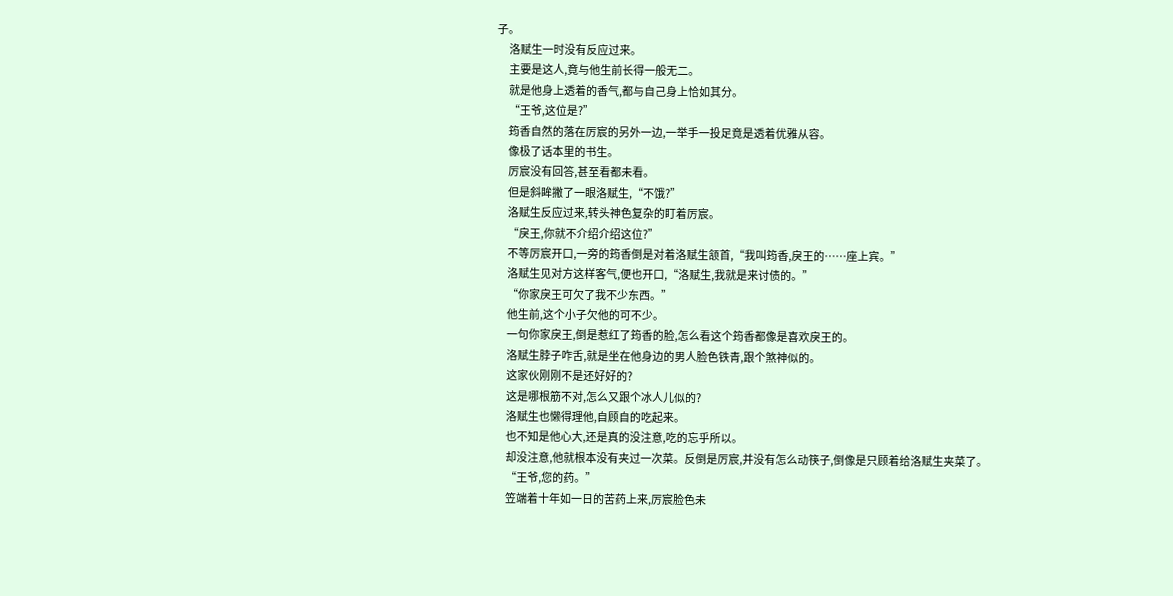子。
      洛赋生一时没有反应过来。
      主要是这人,竟与他生前长得一般无二。
      就是他身上透着的香气,都与自己身上恰如其分。
      “王爷,这位是?”
      筠香自然的落在厉宸的另外一边,一举手一投足竟是透着优雅从容。
      像极了话本里的书生。
      厉宸没有回答,甚至看都未看。
      但是斜眸撇了一眼洛赋生,“不饿?”
      洛赋生反应过来,转头神色复杂的盯着厉宸。
      “戾王,你就不介绍介绍这位?”
      不等厉宸开口,一旁的筠香倒是对着洛赋生颔首,“我叫筠香,戾王的……座上宾。”
      洛赋生见对方这样客气,便也开口,“洛赋生,我就是来讨债的。”
      “你家戾王可欠了我不少东西。”
      他生前,这个小子欠他的可不少。
      一句你家戾王,倒是惹红了筠香的脸,怎么看这个筠香都像是喜欢戾王的。
      洛赋生脖子咋舌,就是坐在他身边的男人脸色铁青,跟个煞神似的。
      这家伙刚刚不是还好好的?
      这是哪根筋不对,怎么又跟个冰人儿似的?
      洛赋生也懒得理他,自顾自的吃起来。
      也不知是他心大,还是真的没注意,吃的忘乎所以。
      却没注意,他就根本没有夹过一次菜。反倒是厉宸,并没有怎么动筷子,倒像是只顾着给洛赋生夹菜了。
      “王爷,您的药。”
      笠端着十年如一日的苦药上来,厉宸脸色未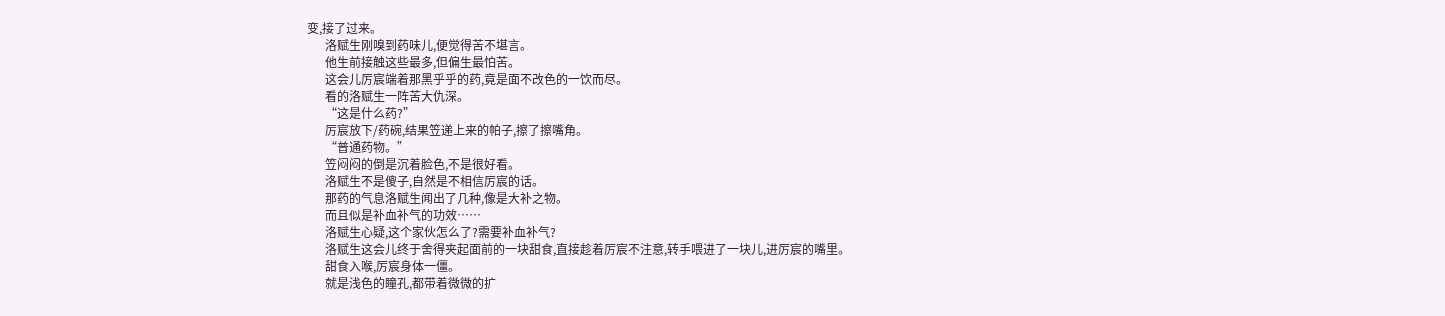变,接了过来。
      洛赋生刚嗅到药味儿,便觉得苦不堪言。
      他生前接触这些最多,但偏生最怕苦。
      这会儿厉宸端着那黑乎乎的药,竟是面不改色的一饮而尽。
      看的洛赋生一阵苦大仇深。
      “这是什么药?”
      厉宸放下/药碗,结果笠递上来的帕子,擦了擦嘴角。
      “普通药物。”
      笠闷闷的倒是沉着脸色,不是很好看。
      洛赋生不是傻子,自然是不相信厉宸的话。
      那药的气息洛赋生闻出了几种,像是大补之物。
      而且似是补血补气的功效……
      洛赋生心疑,这个家伙怎么了?需要补血补气?
      洛赋生这会儿终于舍得夹起面前的一块甜食,直接趁着厉宸不注意,转手喂进了一块儿,进厉宸的嘴里。
      甜食入喉,厉宸身体一僵。
      就是浅色的瞳孔,都带着微微的扩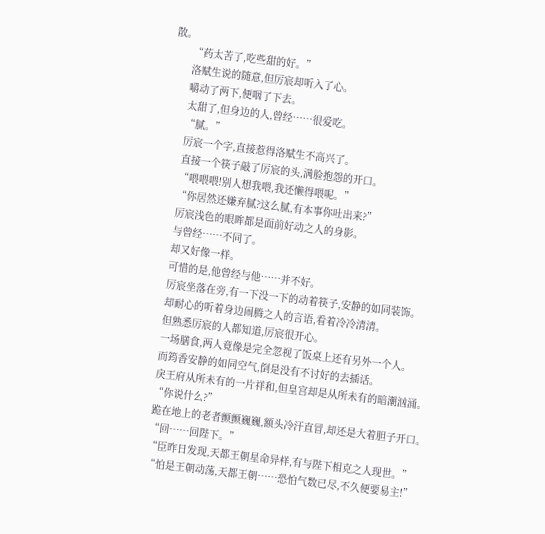散。
      “药太苦了,吃些甜的好。”
      洛赋生说的随意,但厉宸却听入了心。
      嚼动了两下,便咽了下去。
      太甜了,但身边的人,曾经……很爱吃。
      “腻。”
      厉宸一个字,直接惹得洛赋生不高兴了。
      直接一个筷子敲了厉宸的头,满脸抱怨的开口。
      “喂喂喂!别人想我喂,我还懒得喂呢。”
      “你居然还嫌弃腻?这么腻,有本事你吐出来?”
      厉宸浅色的眼眸都是面前好动之人的身影。
      与曾经……不同了。
      却又好像一样。
      可惜的是,他曾经与他……并不好。
      厉宸坐落在旁,有一下没一下的动着筷子,安静的如同装饰。
      却耐心的听着身边闹腾之人的言语,看着冷冷清清。
      但熟悉厉宸的人都知道,厉宸很开心。
      一场膳食,两人竟像是完全忽视了饭桌上还有另外一个人。
      而筠香安静的如同空气,倒是没有不讨好的去插话。
      戾王府从所未有的一片祥和,但皇宫却是从所未有的暗潮汹涌。
      “你说什么?”
      跪在地上的老者颤颤巍巍,额头冷汗直冒,却还是大着胆子开口。
      “回……回陛下。”
      “臣昨日发现,天都王朝星命异样,有与陛下相克之人现世。”
      “怕是王朝动荡,天都王朝……恐怕气数已尽,不久便要易主!”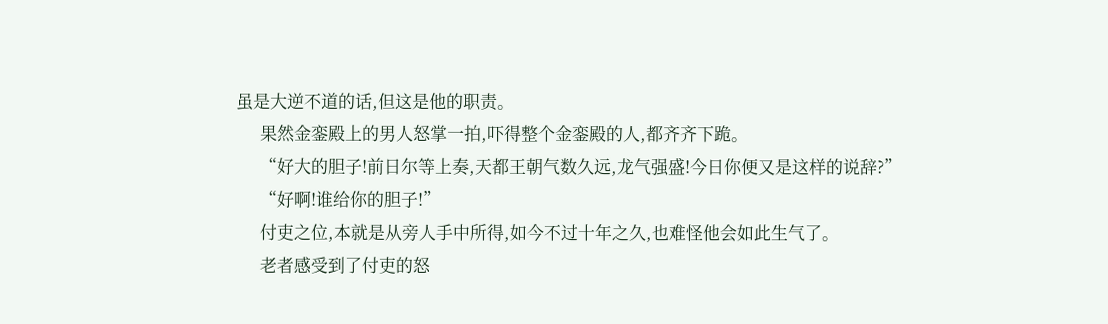虽是大逆不道的话,但这是他的职责。
      果然金銮殿上的男人怒掌一拍,吓得整个金銮殿的人,都齐齐下跪。
      “好大的胆子!前日尔等上奏,天都王朝气数久远,龙气强盛!今日你便又是这样的说辞?”
      “好啊!谁给你的胆子!”
      付吏之位,本就是从旁人手中所得,如今不过十年之久,也难怪他会如此生气了。
      老者感受到了付吏的怒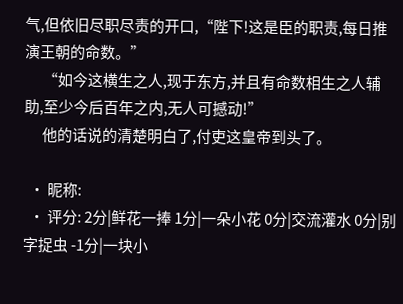气,但依旧尽职尽责的开口,“陛下!这是臣的职责,每日推演王朝的命数。”
      “如今这横生之人,现于东方,并且有命数相生之人辅助,至少今后百年之内,无人可撼动!”
      他的话说的清楚明白了,付吏这皇帝到头了。

  • 昵称:
  • 评分: 2分|鲜花一捧 1分|一朵小花 0分|交流灌水 0分|别字捉虫 -1分|一块小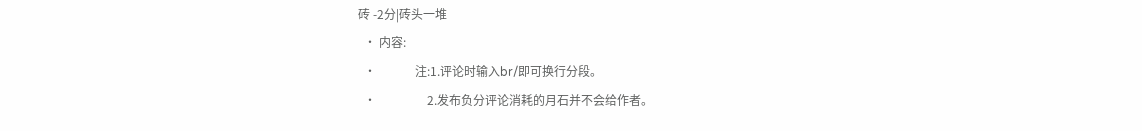砖 -2分|砖头一堆
  • 内容:
  •             注:1.评论时输入br/即可换行分段。
  •                 2.发布负分评论消耗的月石并不会给作者。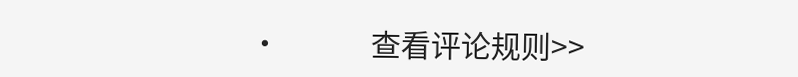•             查看评论规则>>